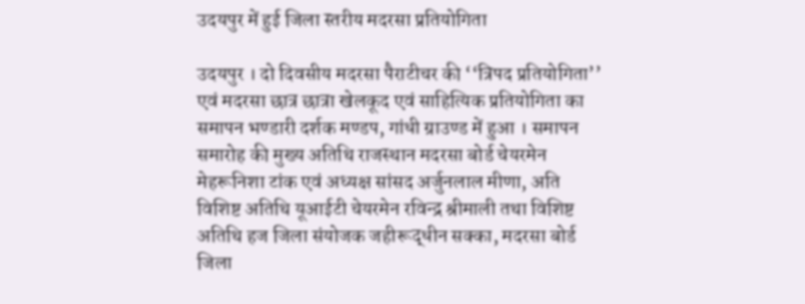उदयपुर में हुई जिला स्तरीय मदरसा प्रतियोगिता

उदयपुर । दो दिवसीय मदरसा पैराटीचर की ‘‘त्रिपद प्रतियोगिता’’ एवं मदरसा छात्र छात्रा खेलकूद एवं साहित्यिक प्रतियोगिता का समापन भण्डारी दर्शक मण्डप, गांधी ग्राउण्ड में हुआ । समापन समारोह की मुख्य अतिथि राजस्थान मदरसा बोर्ड चेयरमेन मेहरूनिशा टांक एवं अध्यक्ष सांसद अर्जुनलाल मीणा, अति विशिष्ट अतिथि यूआईटी चेयरमेन रविन्द्र श्रीमाली तथा विशिष्ट अतिथि हज जिला संयोजक जहीरूद्धीन सक्का, मदरसा बोर्ड जिला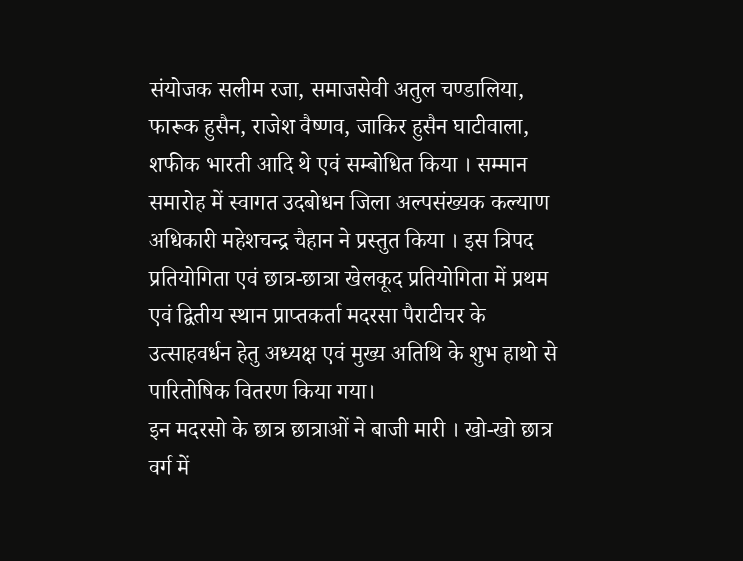संयोजक सलीम रजा, समाजसेवी अतुल चण्डालिया, फारूक हुसैन, राजेश वैष्णव, जाकिर हुसैन घाटीवाला, शफीक भारती आदि थे एवं सम्बोधित किया । सम्मान समारोह में स्वागत उदबोधन जिला अल्पसंख्यक कल्याण अधिकारी महेशचन्द्र चैहान ने प्रस्तुत किया । इस त्रिपद प्रतियोगिता एवं छात्र-छात्रा खेलकूद प्रतियोगिता में प्रथम एवं द्वितीय स्थान प्राप्तकर्ता मदरसा पैराटीचर के उत्साहवर्धन हेतु अध्यक्ष एवं मुख्य अतिथि के शुभ हाथो से पारितोषिक वितरण किया गया।
इन मदरसो के छात्र छात्राओं ने बाजी मारी । खो-खो छात्र वर्ग में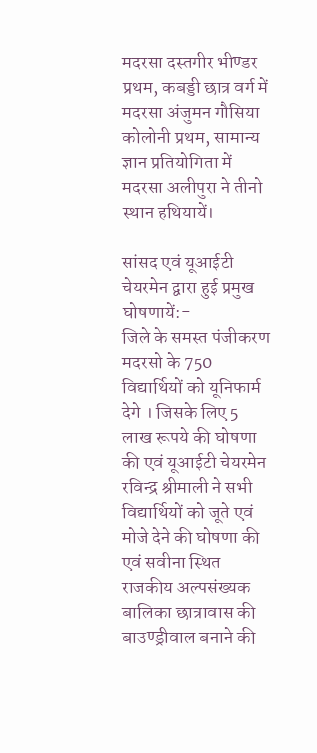मदरसा दस्तगीर भीण्डर प्रथम, कबड्डी छात्र वर्ग में मदरसा अंजुमन गौसिया कोलोनी प्रथम, सामान्य ज्ञान प्रतियोगिता में मदरसा अलीपुरा ने तीनो स्थान हथियायें।

सांसद एवं यूआईटी चेयरमेन द्वारा हुई प्रमुख घोषणायें:-
जिले के समस्त पंजीकरण मदरसो के 750 विद्यार्थियों को यूनिफार्म देगे । जिसके लिए 5 लाख रूपये की घोषणा की एवं यूआईटी चेयरमेन रविन्द्र श्रीमाली ने सभी विद्यार्थियों को जूते एवं मोजे देने की घोषणा की एवं सवीना स्थित राजकीय अल्पसंख्यक बालिका छात्रावास की बाउण्ड्रीवाल बनाने की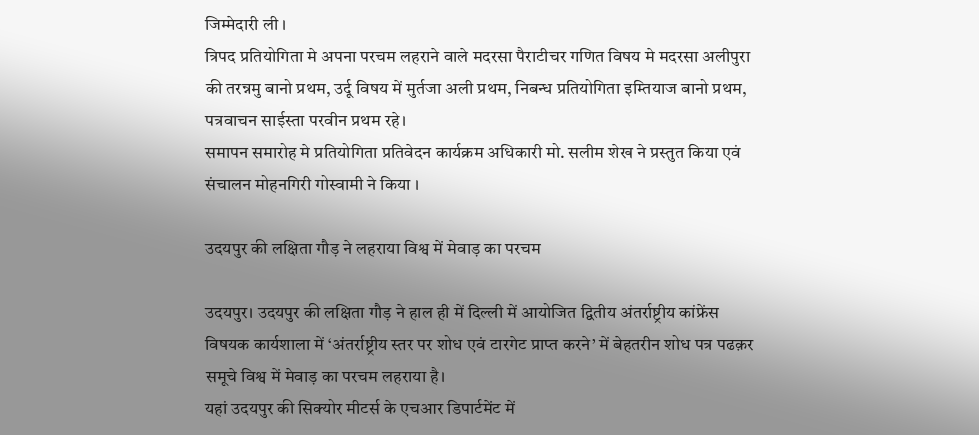जिम्मेदारी ली ।
त्रिपद प्रतियोगिता मे अपना परचम लहराने वाले मदरसा पैराटीचर गणित विषय मे मदरसा अलीपुरा की तरन्नमु बानो प्रथम, उर्दू विषय में मुर्तजा अली प्रथम, निबन्ध प्रतियोगिता इम्तियाज बानो प्रथम, पत्रवाचन साईस्ता परवीन प्रथम रहे।
समापन समारोह मे प्रतियोगिता प्रतिवेदन कार्यक्रम अधिकारी मो. सलीम शेख ने प्रस्तुत किया एवं संचालन मोहनगिरी गोस्वामी ने किया ।

उदयपुर की लक्षिता गौड़ ने लहराया विश्व में मेवाड़ का परचम

उदयपुर। उदयपुर की लक्षिता गौड़ ने हाल ही में दिल्ली में आयोजित द्वितीय अंतर्राष्ट्रीय कांफ्रेंस विषयक कार्यशाला में ‘अंतर्राष्ट्रीय स्तर पर शोध एवं टारगेट प्राप्त करने’ में बेहतरीन शोध पत्र पढक़र समूचे विश्व में मेवाड़ का परचम लहराया है।
यहां उदयपुर की सिक्योर मीटर्स के एचआर डिपार्टमेंट में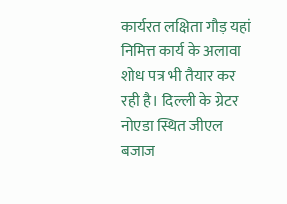कार्यरत लक्षिता गौड़ यहां निमित्त कार्य के अलावा शोध पत्र भी तैयार कर रही है। दिल्ली के ग्रेटर नोएडा स्थित जीएल बजाज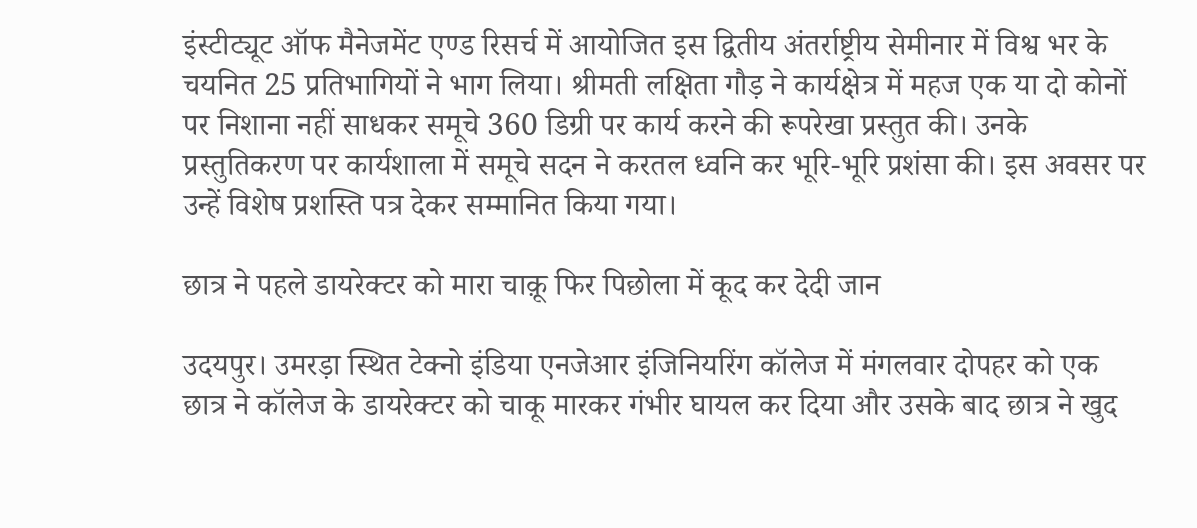इंस्टीट्यूट ऑफ मैनेजमेंट एण्ड रिसर्च में आयोजित इस द्वितीय अंतर्राष्ट्रीय सेमीनार में विश्व भर के चयनित 25 प्रतिभागियों ने भाग लिया। श्रीमती लक्षिता गौड़ ने कार्यक्षेत्र में महज एक या दो कोनों पर निशाना नहीं साधकर समूचे 360 डिग्री पर कार्य करने की रूपरेखा प्रस्तुत की। उनके प्रस्तुतिकरण पर कार्यशाला में समूचे सदन ने करतल ध्वनि कर भूरि-भूरि प्रशंसा की। इस अवसर पर उन्हें विशेष प्रशस्ति पत्र देकर सम्मानित किया गया।

छात्र ने पहले डायरेक्टर को मारा चाक़ू फिर पिछोला में कूद कर देदी जान

उदयपुर। उमरड़ा स्थित टेक्नो इंडिया एनजेआर इंजिनियरिंग कॉलेज में मंगलवार दोपहर को एक छात्र ने कॉलेज के डायरेक्‍टर को चाकू मारकर गंभीर घायल कर दिया और उसके बाद छात्र ने खुद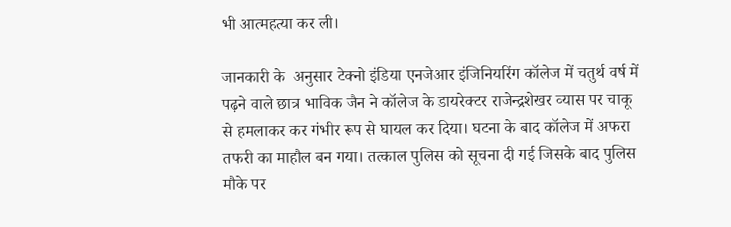भी आत्‍महत्‍या कर ली।

जानकारी के  अनुसार टेक्नो इंडिया एनजेआर इंजिनियरिंग कॉलेज में चतुर्थ वर्ष में पढ़ने वाले छात्र भाविक जैन ने कॉलेज के डायरेक्‍टर राजेन्‍द्रशेखर व्‍यास पर चाकू से हमलाकर कर गंभीर रूप से घायल कर दिया। घटना के बाद कॉलेज में अफरा तफरी का माहौल बन गया। तत्‍काल पुलिस को सूचना दी गई जिसके बाद पुलिस मौके पर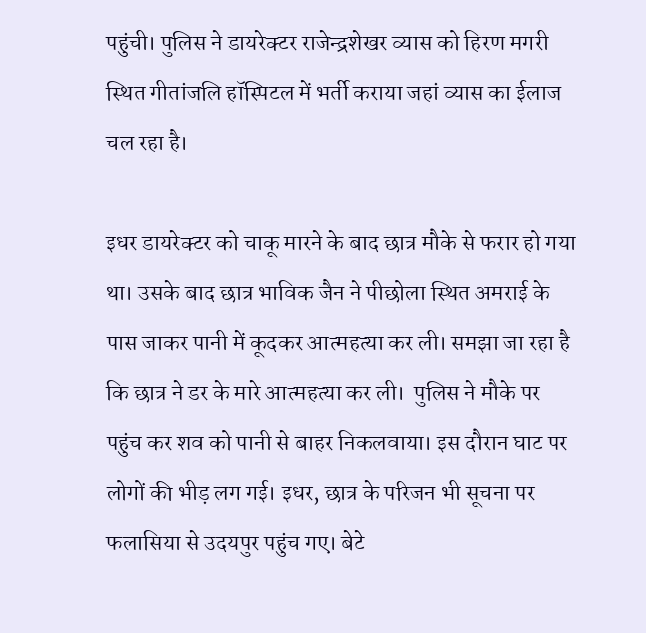पहुंची। पुलिस ने डायरेक्‍टर राजेन्‍द्रशेखर व्‍यास को हिरण मगरी स्थित गीतांजलि हॉस्पिटल में भर्ती कराया जहां व्‍यास का ईलाज चल रहा है।

इधर डायरेक्‍टर को चाकू मारने के बाद छात्र मौके से फरार हो गया था। उसके बाद छात्र भाविक जैन ने पीछोला स्थित अमराई के पास जाकर पानी में कूदकर आत्‍महत्‍या कर ली। समझा जा रहा है कि छात्र ने डर के मारे आत्‍महत्‍या कर ली।  पुलिस ने मौके पर पहुंच कर शव को पानी से बाहर निकलवाया। इस दौरान घाट पर लोगों की भीड़ लग गई। इधर, छात्र के परिजन भी सूचना पर फलासिया से उदयपुर पहुंच गए। बेटे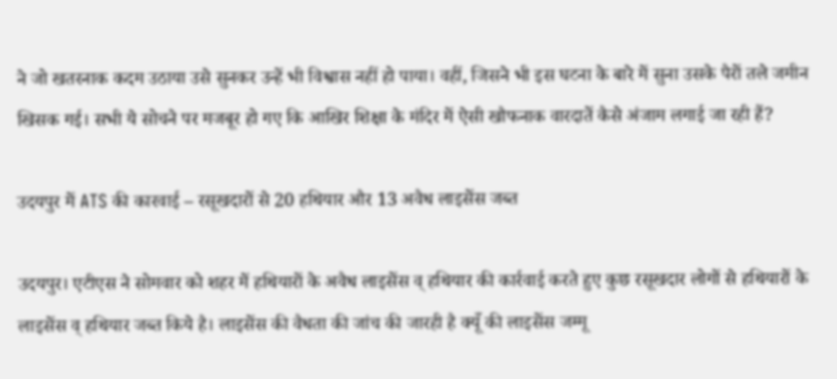ने जो खतरनाक कदम उठाया उसे सुनकर उन्हें भी विश्वास नहीं हो पाया। वहीं, जिसने भी इस घटना के बारे में सुना उसके पैरों तले जमीन खिसक गई। सभी ये सोचने पर मजबूर हो गए कि आखिर शिक्षा के मंदिर में ऐसी खौफनाक वारदातें कैसे अंजाम लगाई जा रही हैं?

उदयपुर में ATS की कारवाई – रसूखदारों से 20 हथियार और 13 अवैध लाइसेंस जब्त

उदयपुर। एटीएस ने सोमवार को शहर में हथियारों के अवैध लाइसेंस व् हथियार की कार्रवाई करते हुए कुछ रसूखदार लोगों से हथियारों के लाइसेंस व् हथियार जब्त किये है। लाइसेंस की वैधता की जांच की जारही है क्यूँ की लाइसेंस जम्मू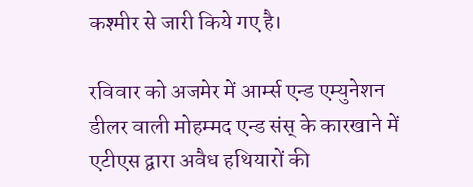कश्मीर से जारी किये गए है।

रविवार को अजमेर में आर्म्स एन्ड एम्युनेशन डीलर वाली मोहम्मद एन्ड संस् के कारखाने में एटीएस द्वारा अवैध हथियारों की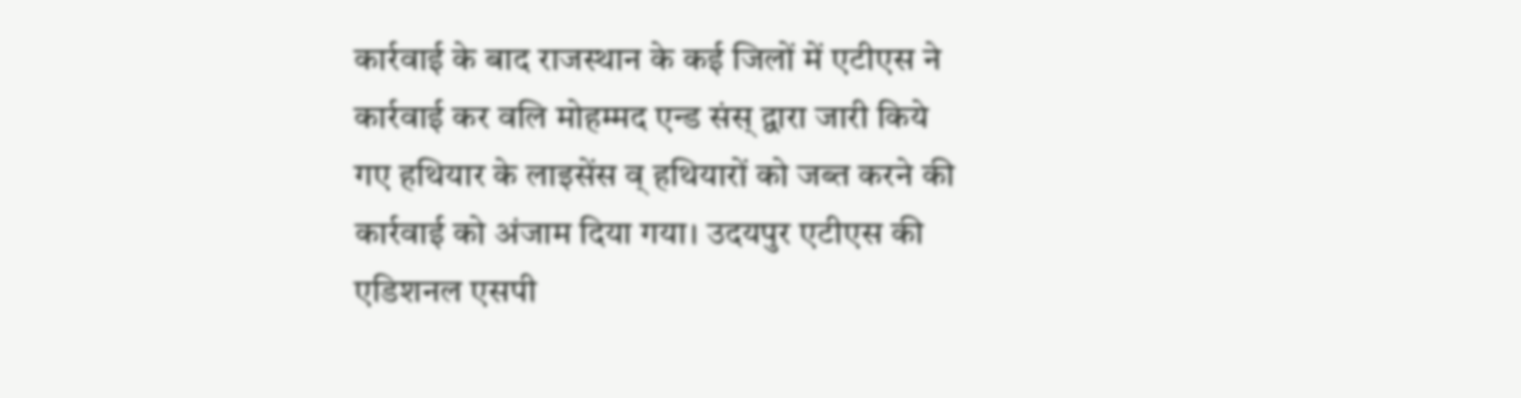कार्रवाई के बाद राजस्थान के कई जिलों में एटीएस ने कार्रवाई कर वलि मोहम्मद एन्ड संस् द्वारा जारी किये गए हथियार के लाइसेंस व् हथियारों को जब्त करने की कार्रवाई को अंजाम दिया गया। उदयपुर एटीएस की एडिशनल एसपी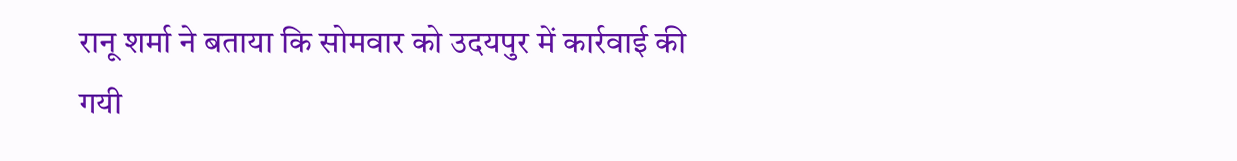रानू शर्मा ने बताया कि सोमवार को उदयपुर में कार्रवाई की गयी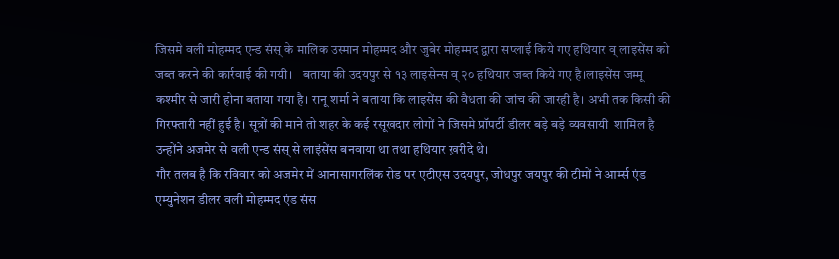जिसमे वली मोहम्मद एन्ड संस् के मालिक उस्मान मोहम्मद और जुबेर मोहम्मद द्वारा सप्लाई किये गए हथियार व् लाइसेंस को जब्त करने की कार्रवाई की गयी।   बताया की उदयपुर से १३ लाइसेन्स व् २० हथियार जब्त किये गए है।लाइसेंस जम्मू कश्मीर से जारी होना बताया गया है। रानू शर्मा ने बताया कि लाइसेंस की वैधता की जांच की जारही है। अभी तक किसी की गिरफ्तारी नहीं हुई है। सूत्रों की माने तो शहर के कई रसूखदार लोगों ने जिसमे प्रॉपर्टी डीलर बड़े बड़े व्यवसायी  शामिल है उन्होंने अजमेर से वली एन्ड संस् से लाइंसेंस बनवाया था तथा हथियार ख़रीदे थे।
गौर तलब है कि रविवार को अजमेर में आनासागरलिंक रोड पर एटीएस उदयपुर, जोधपुर जयपुर की टीमों ने आर्म्स एंड एम्युनेशन डीलर वली मोहम्मद एंड संस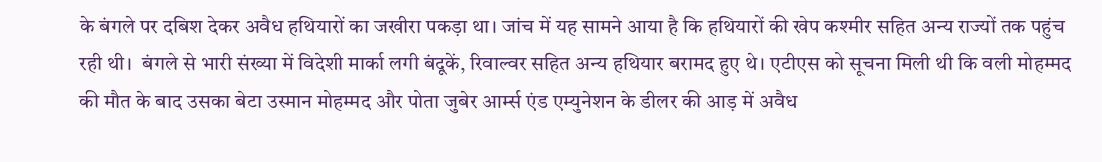के बंगले पर दबिश देकर अवैध हथियारों का जखीरा पकड़ा था। जांच में यह सामने आया है कि हथियारों की खेप कश्मीर सहित अन्य राज्यों तक पहुंच रही थी।  बंगले से भारी संख्या में विदेशी मार्का लगी बंदूकें, रिवाल्वर सहित अन्य हथियार बरामद हुए थे। एटीएस को सूचना मिली थी कि वली मोहम्मद की मौत के बाद उसका बेटा उस्मान मोहम्मद और पोता जुबेर आर्म्स एंड एम्युनेशन के डीलर की आड़ में अवैध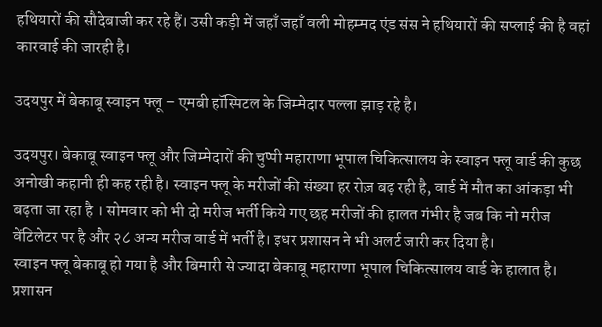हथियारों की सौदेबाजी कर रहे हैं। उसी कड़ी में जहाँ जहाँ वली मोहम्मद एंड संस ने हथियारों की सप्लाई की है वहां कारवाई की जारही है।

उदयपुर में बेकाबू स्वाइन फ्लू – एमबी हॉस्पिटल के जिम्मेदार पल्ला झाड़ रहे है।

उदयपुर। बेकाबू स्वाइन फ्लू और जिम्मेदारों की चुप्पी महाराणा भूपाल चिकित्सालय के स्वाइन फ्लू वार्ड की कुछ अनोखी कहानी ही कह रही है। स्वाइन फ्लू के मरीजों की संख्या हर रोज़ बढ़ रही है, वार्ड में मौत का आंकड़ा भी बढ़ता जा रहा है । सोमवार को भी दो मरीज भर्ती किये गए छह मरीजों की हालत गंभीर है जब कि नो मरीज वेंटिलेटर पर है और २८ अन्य मरीज वार्ड में भर्ती है। इधर प्रशासन ने भी अलर्ट जारी कर दिया है।
स्वाइन फ्लू बेकाबू हो गया है और बिमारी से ज्यादा बेकाबू महाराणा भूपाल चिकित्सालय वार्ड के हालात है। प्रशासन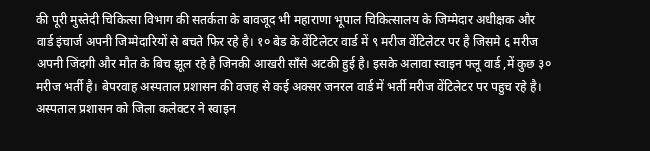की पूरी मुस्तेदी चिकित्सा विभाग की सतर्कता के बावजूद भी महाराणा भूपाल चिकित्सालय के जिम्मेदार अधीक्षक और वार्ड इंचार्ज अपनी जिम्मेदारियों से बचते फिर रहे है। १० बेड के वेंटिलेटर वार्ड में ९ मरीज वेंटिलेटर पर है जिसमे ६ मरीज अपनी जिंदगी और मौत के बिच झूल रहे है जिनकी आखरी साँसे अटकी हुई है। इसके अलावा स्वाइन फ्लू वार्ड ,में कुछ ३० मरीज भर्ती है। बेपरवाह अस्पताल प्रशासन की वजह से कई अक्सर जनरल वार्ड में भर्ती मरीज वेंटिलेटर पर पहुच रहे है। अस्पताल प्रशासन को जिला कलेक्टर ने स्वाइन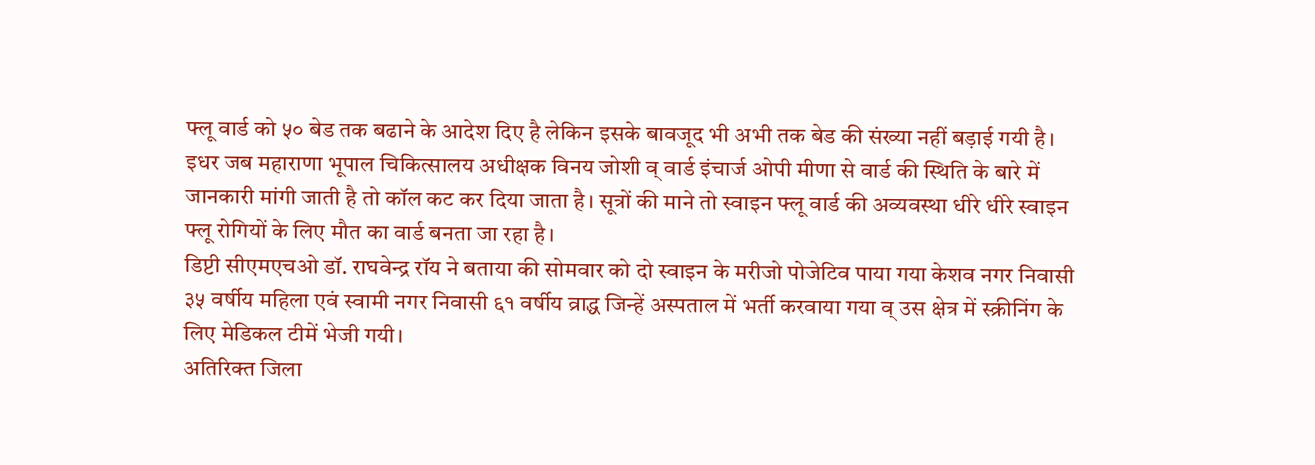फ्लू वार्ड को ५० बेड तक बढाने के आदेश दिए है लेकिन इसके बावजूद भी अभी तक बेड की संख्या नहीं बड़ाई गयी है। इधर जब महाराणा भूपाल चिकित्सालय अधीक्षक विनय जोशी व् वार्ड इंचार्ज ओपी मीणा से वार्ड की स्थिति के बारे में जानकारी मांगी जाती है तो कॉल कट कर दिया जाता है। सूत्रों की माने तो स्वाइन फ्लू वार्ड की अव्यवस्था धीरे धीरे स्वाइन फ्लू रोगियों के लिए मौत का वार्ड बनता जा रहा है।
डिप्टी सीएमएचओ डॉ. राघवेन्द्र रॉय ने बताया की सोमवार को दो स्वाइन के मरीजो पोजेटिव पाया गया केशव नगर निवासी ३५ वर्षीय महिला एवं स्वामी नगर निवासी ६१ वर्षीय व्राद्ध जिन्हें अस्पताल में भर्ती करवाया गया व् उस क्षेत्र में स्क्रीनिंग के लिए मेडिकल टीमें भेजी गयी।
अतिरिक्त जिला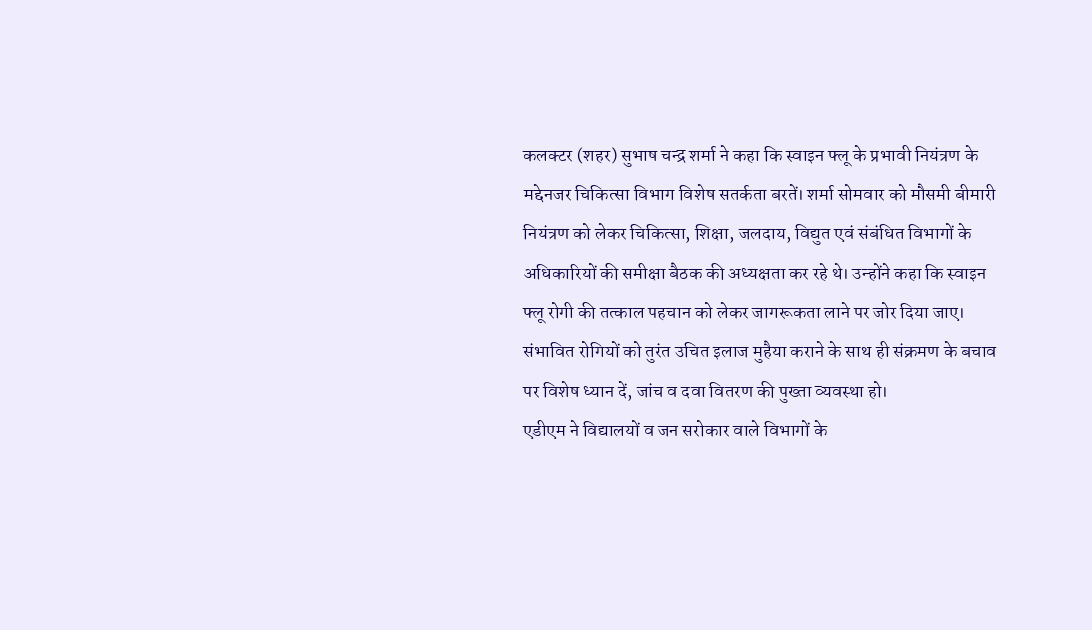कलक्टर (शहर) सुभाष चन्द्र शर्मा ने कहा कि स्वाइन फ्लू के प्रभावी नियंत्रण के मद्देनजर चिकित्सा विभाग विशेष सतर्कता बरतें। शर्मा सोमवार को मौसमी बीमारी नियंत्रण को लेकर चिकित्सा, शिक्षा, जलदाय, विद्युत एवं संबंधित विभागों के अधिकारियों की समीक्षा बैठक की अध्यक्षता कर रहे थे। उन्होंने कहा कि स्वाइन फ्लू रोगी की तत्काल पहचान को लेकर जागरूकता लाने पर जोर दिया जाए। संभावित रोगियों को तुरंत उचित इलाज मुहैया कराने के साथ ही संक्रमण के बचाव पर विशेष ध्यान दें, जांच व दवा वितरण की पुख्ता व्यवस्था हो।
एडीएम ने विद्यालयों व जन सरोकार वाले विभागों के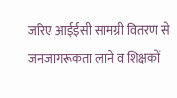जरिए आईईसी सामग्री वितरण से जनजागरूकता लाने व शिक्षकों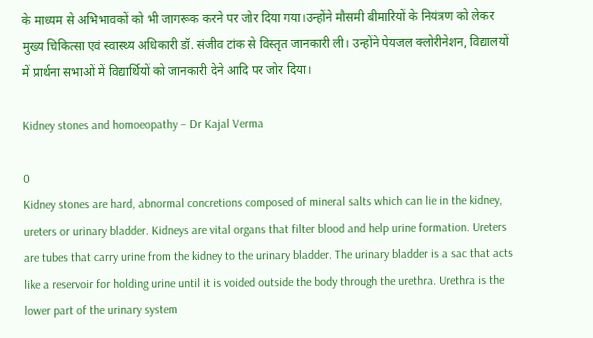के माध्यम से अभिभावकों को भी जागरूक करने पर जोर दिया गया।उन्होंने मौसमी बीमारियों के नियंत्रण को लेकर मुख्य चिकित्सा एवं स्वास्थ्य अधिकारी डॉ. संजीव टांक से विस्तृत जानकारी ली। उन्होंने पेयजल क्लोरीनेशन, विद्यालयों में प्रार्थना सभाओं में विद्यार्थियों को जानकारी देने आदि पर जोर दिया।

Kidney stones and homoeopathy – Dr Kajal Verma

0
Kidney stones are hard, abnormal concretions composed of mineral salts which can lie in the kidney, ureters or urinary bladder. Kidneys are vital organs that filter blood and help urine formation. Ureters are tubes that carry urine from the kidney to the urinary bladder. The urinary bladder is a sac that acts like a reservoir for holding urine until it is voided outside the body through the urethra. Urethra is the lower part of the urinary system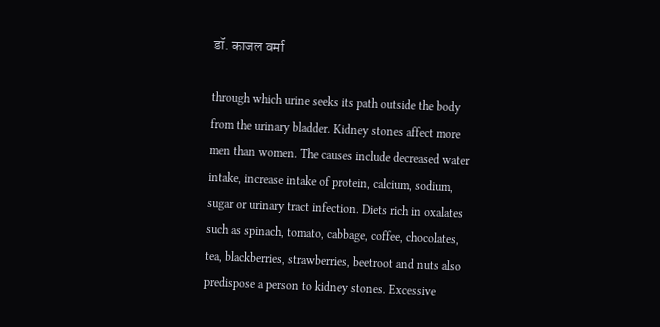डॉ. काजल वर्मा

through which urine seeks its path outside the body from the urinary bladder. Kidney stones affect more men than women. The causes include decreased water intake, increase intake of protein, calcium, sodium, sugar or urinary tract infection. Diets rich in oxalates such as spinach, tomato, cabbage, coffee, chocolates, tea, blackberries, strawberries, beetroot and nuts also predispose a person to kidney stones. Excessive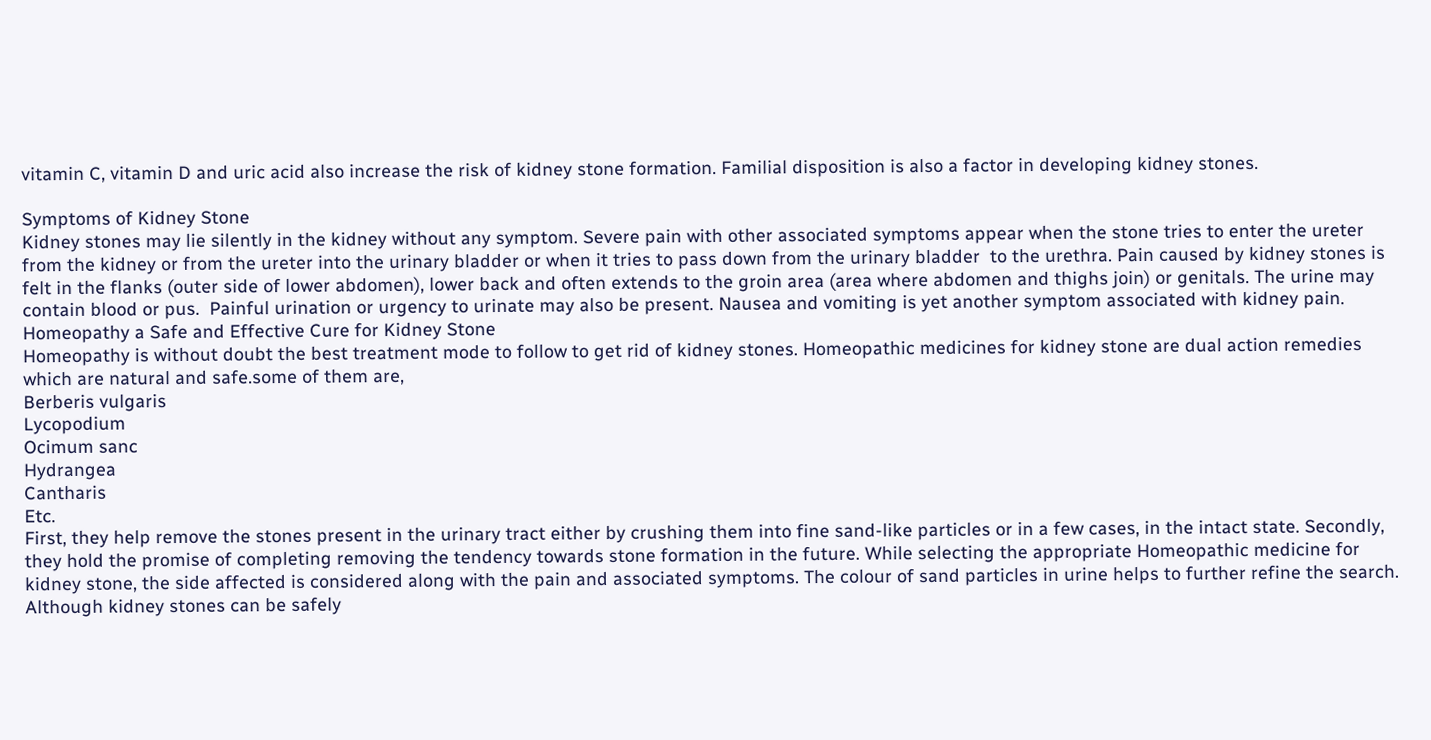vitamin C, vitamin D and uric acid also increase the risk of kidney stone formation. Familial disposition is also a factor in developing kidney stones.

Symptoms of Kidney Stone
Kidney stones may lie silently in the kidney without any symptom. Severe pain with other associated symptoms appear when the stone tries to enter the ureter from the kidney or from the ureter into the urinary bladder or when it tries to pass down from the urinary bladder  to the urethra. Pain caused by kidney stones is felt in the flanks (outer side of lower abdomen), lower back and often extends to the groin area (area where abdomen and thighs join) or genitals. The urine may contain blood or pus.  Painful urination or urgency to urinate may also be present. Nausea and vomiting is yet another symptom associated with kidney pain.
Homeopathy a Safe and Effective Cure for Kidney Stone
Homeopathy is without doubt the best treatment mode to follow to get rid of kidney stones. Homeopathic medicines for kidney stone are dual action remedies which are natural and safe.some of them are,
Berberis vulgaris
Lycopodium
Ocimum sanc
Hydrangea
Cantharis
Etc.
First, they help remove the stones present in the urinary tract either by crushing them into fine sand-like particles or in a few cases, in the intact state. Secondly, they hold the promise of completing removing the tendency towards stone formation in the future. While selecting the appropriate Homeopathic medicine for kidney stone, the side affected is considered along with the pain and associated symptoms. The colour of sand particles in urine helps to further refine the search.  Although kidney stones can be safely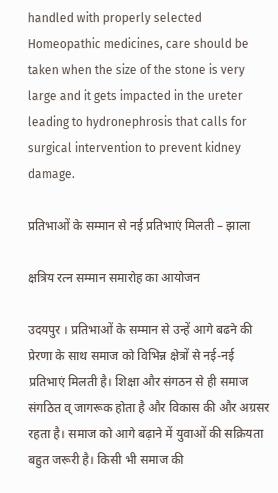handled with properly selected Homeopathic medicines, care should be taken when the size of the stone is very large and it gets impacted in the ureter leading to hydronephrosis that calls for surgical intervention to prevent kidney damage.

प्रतिभाओं के सम्मान से नई प्रतिभाएं मिलती – झाला

क्षत्रिय रत्न सम्मान समारोह का आयोजन

उदयपुर । प्रतिभाओं के सम्मान से उन्हें आगे बढने की प्रेरणा के साथ समाज को विभिन्न क्षेत्रों से नई-नई प्रतिभाएं मिलती है। शिक्षा और संगठन से ही समाज संगठित व् जागरूक होता है और विकास की और अग्रसर रहता है। समाज को आगे बढ़ाने में युवाओं की सक्रियता बहुत जरूरी है। किसी भी समाज की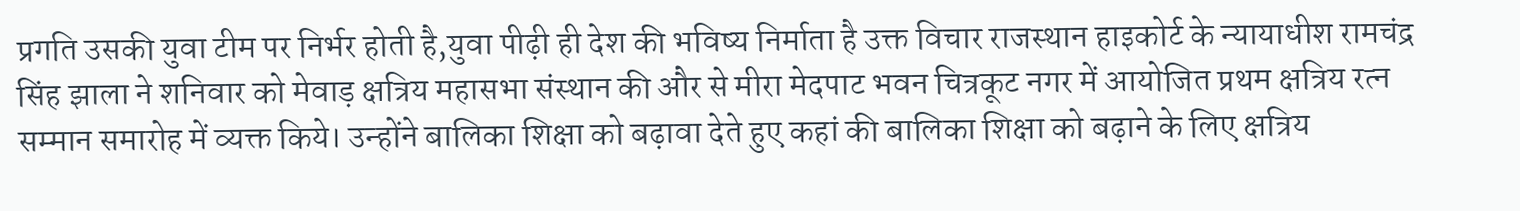प्रगति उसकी युवा टीम पर निर्भर होती है,युवा पीढ़ी ही देश की भविष्य निर्माता है उक्त विचार राजस्थान हाइकोर्ट के न्यायाधीश रामचंद्र सिंह झाला ने शनिवार को मेवाड़ क्षत्रिय महासभा संस्थान की और से मीरा मेदपाट भवन चित्रकूट नगर में आयोजित प्रथम क्षत्रिय रत्न सम्मान समारोह में व्यक्त किये। उन्होंने बालिका शिक्षा को बढ़ावा देते हुए कहां की बालिका शिक्षा को बढ़ाने के लिए क्षत्रिय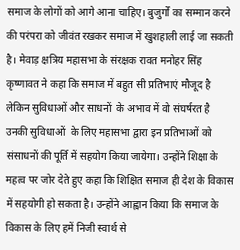समाज के लोगों को आगे आना चाहिए। बुजुर्गों का सम्मान करने की परंपरा को जीवंत रखकर समाज में खुशहाली लाई जा सकती है। मेवाड़ क्षत्रिय महासभा के संरक्षक रावत मनोहर सिंह कृष्णावत ने कहा कि समाज में बहुत सी प्रतिभाएं मौजूद है लेकिन सुविधाओं और साधनों  के अभाव में वो संघर्षरत है उनकी सुविधाओं  के लिए महासभा द्वारा इन प्रतिभाओं को संसाधनों की पूर्ति में सहयोग किया जायेगा। उन्होंने शिक्षा के महत्व पर जोर देते हुए कहा कि शिक्षित समाज ही देश के विकास में सहयोगी हो सकता है। उन्होंने आह्वान किया कि समाज के विकास के लिए हमें निजी स्वार्थ से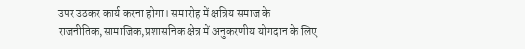उपर उठकर कार्य करना होगा। समारोह में क्षत्रिय समाज के राजनीतिक,सामाजिक,प्रशासनिक क्षेत्र में अनुकरणीय योगदान के लिए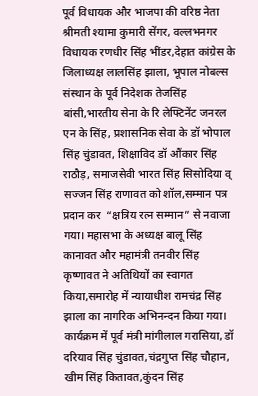पूर्व विधायक और भाजपा की वरिष्ठ नेता श्रीमती श्यामा कुमारी सेंगर, वल्लभनगर विधायक रणधीर सिंह भींडर,देहात कांग्रेस के जिलाध्यक्ष लालसिंह झाला, भूपाल नोबल्स संस्थान के पूर्व निदेशक तेजसिंह बांसी,भारतीय सेना के रि लेफ्टिनेंट जनरल एन के सिंह, प्रशासनिक सेवा के डॉ भोपाल सिंह चुंडावत, शिक्षाविद डॉ औंकार सिंह राठौड़, समाजसेवी भारत सिंह सिसोदिया व् सज्जन सिंह राणावत को शॉल,सम्मान पत्र प्रदान कर  “क्षत्रिय रत्न सम्मान” से नवाजा गया। महासभा के अध्यक्ष बालू सिंह कानावत और महामंत्री तनवीर सिंह कृष्णावत ने अतिथियों का स्वागत किया,समारोह में न्यायाधीश रामचंद्र सिंह झाला का नागरिक अभिनन्दन किया गया। कार्यक्रम में पूर्व मंत्री मांगीलाल गरासिया, डॉ दरियाव सिंह चुंडावत,चंद्रगुप्त सिंह चौहान, खीम सिंह कितावत,कुंदन सिंह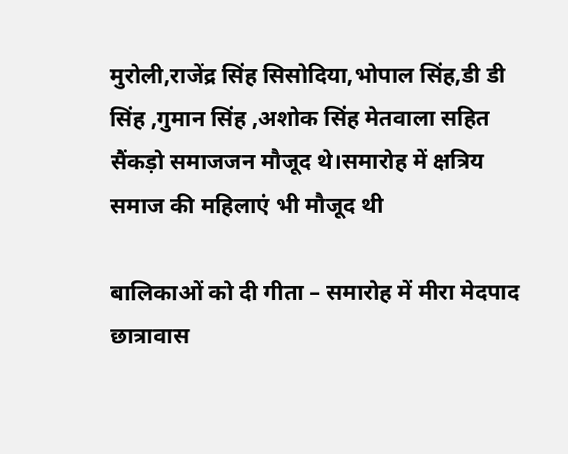मुरोली,राजेंद्र सिंह सिसोदिया,भोपाल सिंह,डी डी सिंह ,गुमान सिंह ,अशोक सिंह मेतवाला सहित सैंकड़ो समाजजन मौजूद थे।समारोह में क्षत्रिय समाज की महिलाएं भी मौजूद थी

बालिकाओं को दी गीता – समारोह में मीरा मेदपाद छात्रावास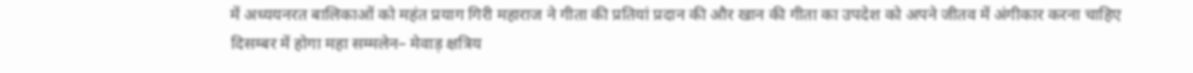में अध्ययनरत बालिकाओं को महंत प्रयाग गिरी महाराज ने गीता की प्रतियां प्रदान की और खान की गीता का उपदेश को अपने जीतव में अंगीकार करना चाहिए
दिसम्बर में होगा महा सम्मलेन– मेवाड़ क्षत्रिय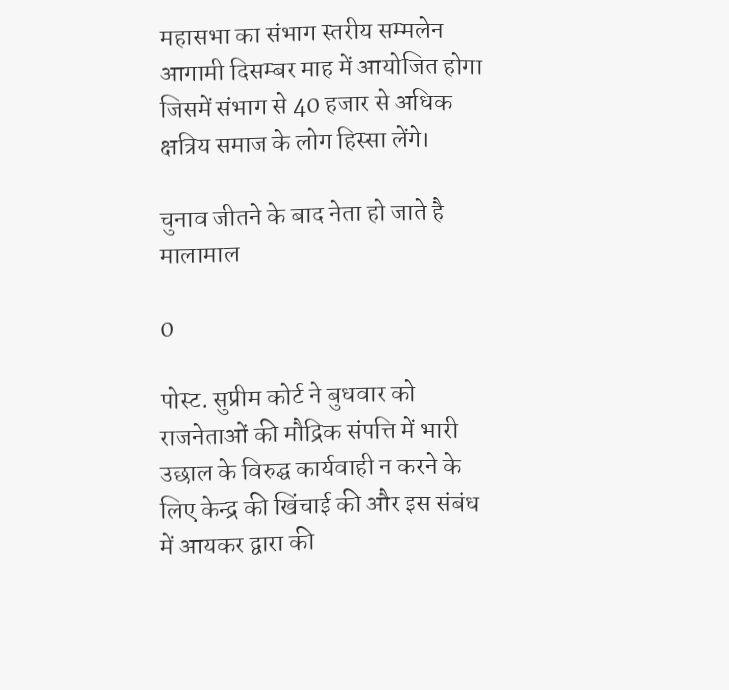महासभा का संभाग स्तरीय सम्मलेन आगामी दिसम्बर माह में आयोजित होगा जिसमें संभाग से 40 हजार से अधिक क्षत्रिय समाज के लोग हिस्सा लेंगे।

चुनाव जीतने के बाद नेता हो जाते है मालामाल

0

पोस्ट. सुप्रीम कोर्ट ने बुधवार को राजनेताओं की मौद्रिक संपत्ति में भारी उछाल के विरुद्घ कार्यवाही न करने के लिए केन्द्र की खिंचाई की और इस संबंध में आयकर द्वारा की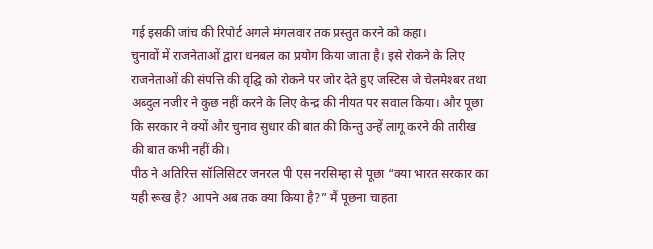गई इसकी जांच की रिपोर्ट अगले मंगलवार तक प्रस्तुत करने को कहा।
चुनावों में राजनेताओं द्वारा धनबल का प्रयोग किया जाता है। इसे रोकने के लिए राजनेताओं की संपत्ति की वृद्घि को रोकने पर जोर देते हुए जस्टिस जे चेलमेश्बर तथा अब्दुल नजीर ने कुछ नहीं करने के लिए केन्द्र की नीयत पर सवाल किया। और पूछा कि सरकार ने क्यों और चुनाव सुधार की बात की किन्तु उन्हें लागू करने की तारीख की बात कभी नहीं की।
पीठ ने अतिरित्त सॉलिसिटर जनरल पी एस नरसिम्हा से पूछा “क्या भारत सरकार का यही रूख है? आपने अब तक क्या किया है?” मैं पूछना चाहता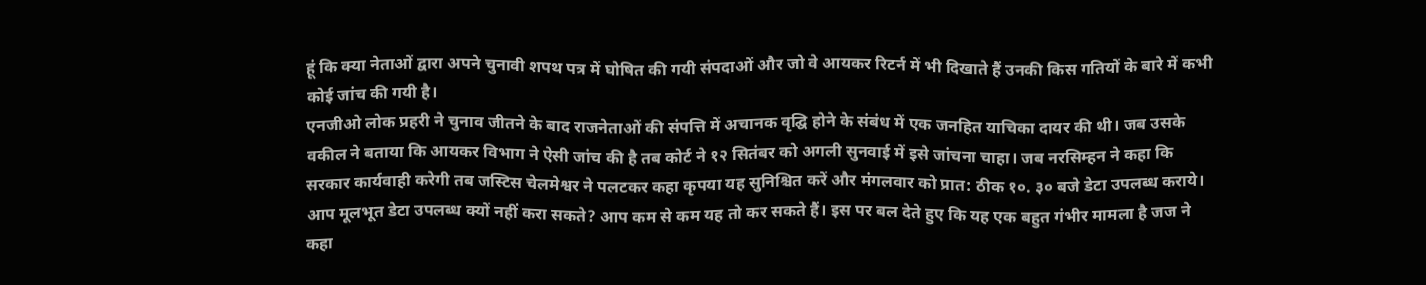हूं कि क्या नेताओं द्वारा अपने चुनावी शपथ पत्र में घोषित की गयी संपदाओं और जो वे आयकर रिटर्न में भी दिखाते हैं उनकी किस गतियों के बारे में कभी कोई जांच की गयी है।
एनजीओ लोक प्रहरी ने चुनाव जीतने के बाद राजनेताओं की संपत्ति में अचानक वृद्घि होने के संबंध में एक जनहित याचिका दायर की थी। जब उसके वकील ने बताया कि आयकर विभाग ने ऐसी जांच की है तब कोर्ट ने १२ सितंबर को अगली सुनवाई में इसे जांचना चाहा। जब नरसिम्हन ने कहा कि सरकार कार्यवाही करेगी तब जस्टिस चेलमेश्वर ने पलटकर कहा कृपया यह सुनिश्चित करें और मंगलवार को प्रात: ठीक १०. ३० बजे डेटा उपलब्ध कराये। आप मूलभूत डेटा उपलब्ध क्यों नहीं करा सकते? आप कम से कम यह तो कर सकते हैं। इस पर बल देते हुए कि यह एक बहुत गंभीर मामला है जज ने कहा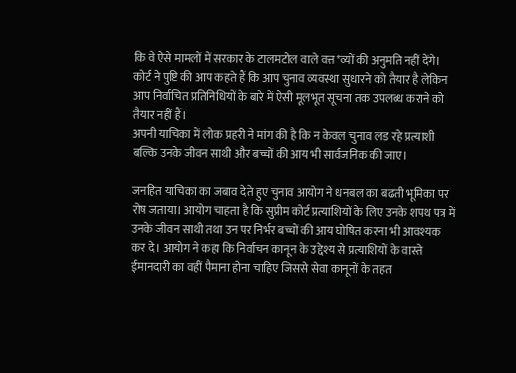कि वे ऐसे मामलों में सरकार के टालमटोल वाले वत्त*व्यों की अनुमति नहीं देंगे।
कोर्ट ने पुष्टि की आप कहते हैं कि आप चुनाव व्यवस्था सुधारने को तैयार है लेकिन आप निर्वाचित प्रतिनिधियों के बारे में ऐसी मूलभूत सूचना तक उपलब्ध कराने को तैयार नहीं हैं।
अपनी याचिका में लोक प्रहरी ने मांग की है कि न केवल चुनाव लड रहे प्रत्याशी बल्कि उनके जीवन साथी और बच्चों की आय भी सार्वजनिक की जाए।

जनहित याचिका का जबाव देते हुए चुनाव आयोग ने धनबल का बढती भूमिका पर रोष जताया। आयोग चाहता है कि सुप्रीम कोर्ट प्रत्याशियों के लिए उनके शपथ पत्र में उनके जीवन साथी तथा उन पर निर्भर बच्चों की आय घोषित करना भी आवश्यक कर दे। आयोग ने कहा कि निर्वाचन कानून के उद्देश्य से प्रत्याशियों के वास्ते ईमानदारी का वहीं पैमाना होना चाहिए जिससे सेवा कानूनों के तहत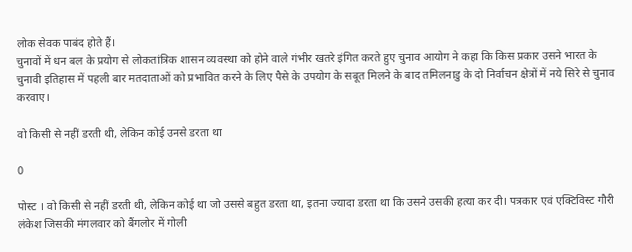लोक सेवक पाबंद होते हैं।
चुनावों में धन बल के प्रयोग से लोकतांत्रिक शासन व्यवस्था को होने वाले गंभीर खतरे इंगित करते हुए चुनाव आयोग ने कहा कि किस प्रकार उसने भारत के चुनावी इतिहास में पहली बार मतदाताओं को प्रभावित करने के लिए पैसे के उपयोग के सबूत मिलने के बाद तमिलनाडु के दो निर्वाचन क्षेत्रों में नये सिरे से चुनाव करवाए।

वो किसी से नहीं डरती थी, लेकिन कोई उनसे डरता था

0

पोस्ट । वो किसी से नहीं डरती थी, लेकिन कोई था जो उससे बहुत डरता था, इतना ज्यादा डरता था कि उसने उसकी हत्या कर दी। पत्रकार एवं एक्टिविस्ट गौरी लंकेश जिसकी मंगलवार को बैंगलोर में गोली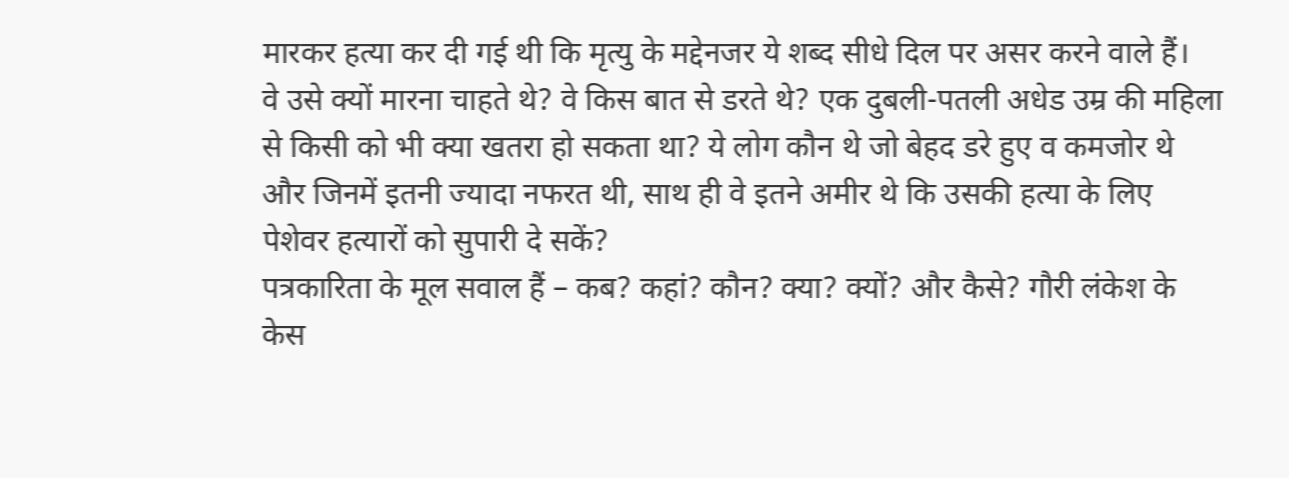मारकर हत्या कर दी गई थी कि मृत्यु के मद्देनजर ये शब्द सीधे दिल पर असर करने वाले हैं।
वे उसे क्यों मारना चाहते थे? वे किस बात से डरते थे? एक दुबली-पतली अधेड उम्र की महिला से किसी को भी क्या खतरा हो सकता था? ये लोग कौन थे जो बेहद डरे हुए व कमजोर थे और जिनमें इतनी ज्यादा नफरत थी, साथ ही वे इतने अमीर थे कि उसकी हत्या के लिए पेशेवर हत्यारों को सुपारी दे सकें?
पत्रकारिता के मूल सवाल हैं – कब? कहां? कौन? क्या? क्यों? और कैसे? गौरी लंकेश के केस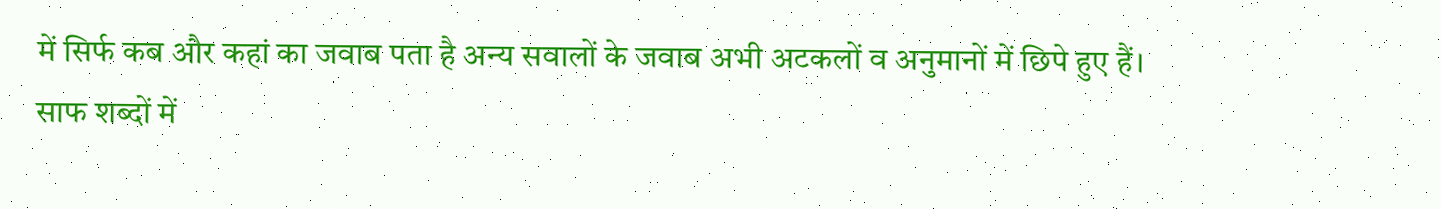में सिर्फ कब और कहां का जवाब पता है अन्य सवालों के जवाब अभी अटकलों व अनुमानों में छिपे हुए हैं।
साफ शब्दों में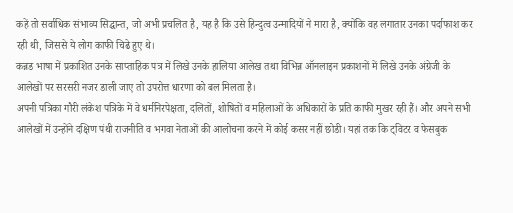कहें तो सर्वाधिक संभाव्य सिद्घान्त, जो अभी प्रचलित है, यह है कि उसे हिन्दुत्व उन्मादियों ने मारा है, क्योंकि वह लगातार उनका पर्दाफाश कर रही थी, जिससे ये लोग काफी चिढे हुए थे।
कन्नड भाषा में प्रकाशित उनके साप्ताहिक पत्र में लिखे उनके हालिया आलेख तथा विभिन्न ऑनलाइन प्रकाशनों में लिखे उनके अंग्रेजी के आलेखों पर सरसरी नजर डाली जाए तो उपरोत्त धारणा को बल मिलता है।
अपनी पत्रिका गौरी लंकेश पत्रिके में वे धर्मनिरपेक्षता, दलितों, शोषितों व महिलाओं के अधिकारों के प्रति काफी मुखर रही हैं। और अपने सभी आलेखों में उन्होंने दक्षिण पंथी राजनीति व भगवा नेताओं की आलोचना करने में कोई कसर नहीं छोडी। यहां तक कि ट्विटर व फेसबुक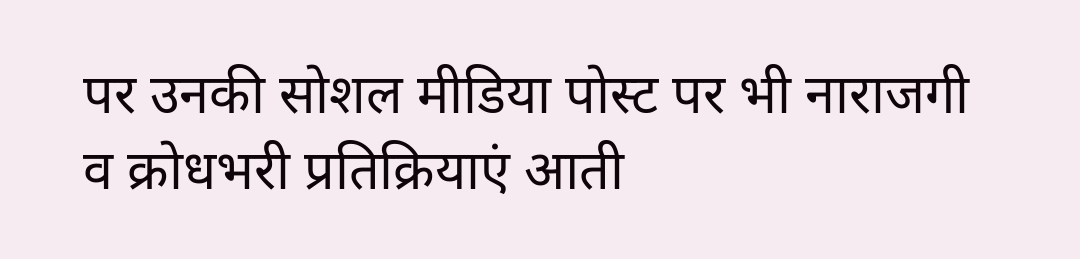पर उनकी सोशल मीडिया पोस्ट पर भी नाराजगी व क्रोधभरी प्रतिक्रियाएं आती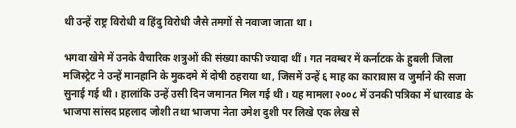थी उन्हें राष्ट्र विरोधी व हिंदु विरोधी जैसे तमगों से नवाजा जाता था।

भगवा खेमे में उनके वैचारिक शत्रुओं की संख्या काफी ज्यादा थीं। गत नवम्बर में कर्नाटक के हुबली जिला मजिस्ट्रेट ने उन्हें मानहानि के मुकदमे में दोषी ठहराया था, जिसमें उन्हें ६ माह का कारावास व जुर्माने की सजा सुनाई गई थी। हालांकि उन्हें उसी दिन जमानत मिल गई थी। यह मामला २००८ में उनकी पत्रिका में धारवाड के भाजपा सांसद प्रहलाद जोशी तथा भाजपा नेता उमेश दुशी पर लिखे एक लेख से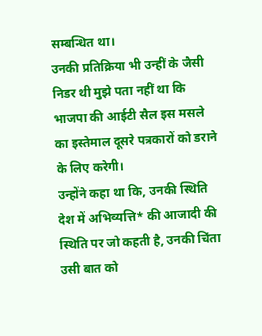सम्बन्धित था।
उनकी प्रतिक्रिया भी उन्हीं के जैसी निडर थी मुझे पता नहीं था कि भाजपा की आईटी सैल इस मसले का इस्तेमाल दूसरे पत्रकारों को डराने के लिए करेगी।
उन्होंने कहा था कि, उनकी स्थिति देश में अभिव्यत्ति* की आजादी की स्थिति पर जो कहती है, उनकी चिंता उसी बात को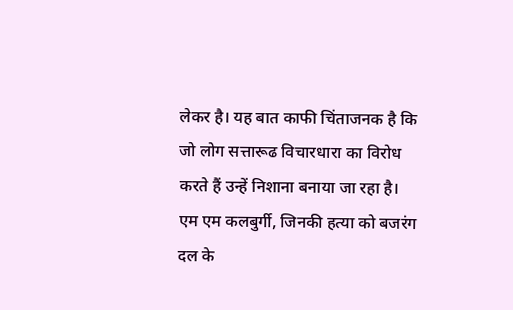लेकर है। यह बात काफी चिंताजनक है कि जो लोग सत्तारूढ विचारधारा का विरोध करते हैं उन्हें निशाना बनाया जा रहा है।
एम एम कलबुर्गी, जिनकी हत्या को बजरंग दल के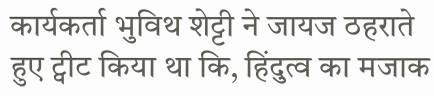कार्यकर्ता भुविथ शेट्टी ने जायज ठहराते हुए ट्वीट किया था कि, हिंदुत्व का मजाक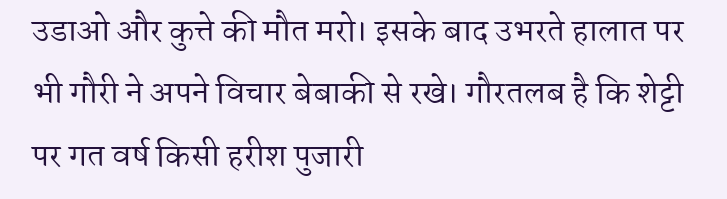उडाओ और कुत्ते की मौत मरो। इसके बाद उभरते हालात पर भी गौरी ने अपने विचार बेबाकी से रखे। गौरतलब है कि शेट्टी पर गत वर्ष किसी हरीश पुजारी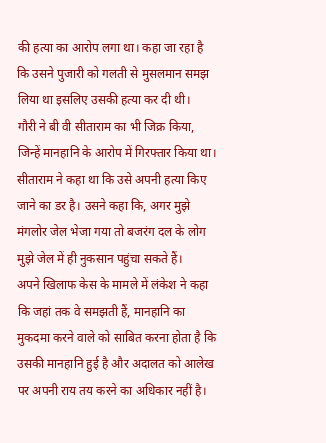की हत्या का आरोप लगा था। कहा जा रहा है कि उसने पुजारी को गलती से मुसलमान समझ लिया था इसलिए उसकी हत्या कर दी थी।
गौरी ने बी वी सीताराम का भी जिक्र किया, जिन्हें मानहानि के आरोप में गिरफ्तार किया था। सीताराम ने कहा था कि उसे अपनी हत्या किए जाने का डर है। उसने कहा कि, अगर मुझे मंगलोर जेल भेजा गया तो बजरंग दल के लोग मुझे जेल में ही नुकसान पहुंचा सकते हैं।
अपने खिलाफ केस के मामले में लंकेश ने कहा कि जहां तक वे समझती हैं, मानहानि का मुकदमा करने वाले को साबित करना होता है कि उसकी मानहानि हुई है और अदालत को आलेख पर अपनी राय तय करने का अधिकार नहीं है।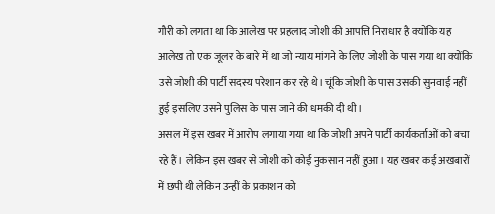गौरी को लगता था कि आलेख पर प्रहलाद जोशी की आपत्ति निराधार है क्योंकि यह आलेख तो एक जूलर के बारे में था जो न्याय मांगने के लिए जोशी के पास गया था क्योंकि उसे जोशी की पार्टी सदस्य परेशान कर रहे थे। चूंकि जोशी के पास उसकी सुनवाई नहीं हुई इसलिए उसने पुलिस के पास जाने की धमकी दी थी।
असल में इस खबर में आरोप लगाया गया था कि जोशी अपने पार्टी कार्यकर्ताओं को बचा रहे हैं। लेकिन इस खबर से जोशी को कोई नुकसान नहीं हुआ। यह खबर कई अखबारों में छपी थी लेकिन उन्हीं के प्रकाशन को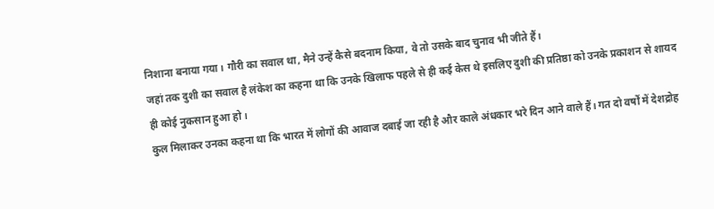निशाना बनाया गया। गौरी का सवाल था, मैने उन्हें कैसे बदनाम किया, वे तो उसके बाद चुनाव भी जीते हैं।
जहां तक दुशी का सवाल है लंकेश का कहना था कि उनके खिलाफ पहले से ही कई केस थे इसलिए दुशी की प्रतिष्ठा को उनके प्रकाशन से शायद ही कोई नुकसान हुआ हो।
कुल मिलाकर उनका कहना था कि भारत में लोगों की आवाज दबाई जा रही है और काले अंधकार भरे दिन आने वाले हैं। गत दो वर्षों में देशद्रोह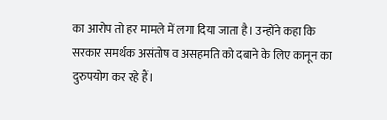का आरोप तो हर मामले में लगा दिया जाता है। उन्होंने कहा कि सरकार समर्थक असंतोष व असहमति को दबाने के लिए कानून का दुरुपयोग कर रहे हैं।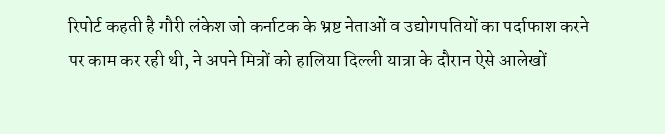रिपोर्ट कहती है गौरी लंकेश जो कर्नाटक के भ्रष्ट नेताओं व उद्योगपतियों का पर्दाफाश करने पर काम कर रही थी, ने अपने मित्रों को हालिया दिल्ली यात्रा के दौरान ऐसे आलेखों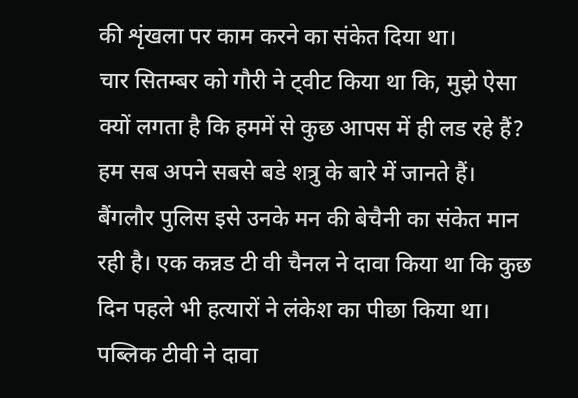की शृंखला पर काम करने का संकेत दिया था।
चार सितम्बर को गौरी ने ट्वीट किया था कि, मुझे ऐसा क्यों लगता है कि हममें से कुछ आपस में ही लड रहे हैं? हम सब अपने सबसे बडे शत्रु के बारे में जानते हैं। बैंगलौर पुलिस इसे उनके मन की बेचैनी का संकेत मान रही है। एक कन्नड टी वी चैनल ने दावा किया था कि कुछ दिन पहले भी हत्यारों ने लंकेश का पीछा किया था। पब्लिक टीवी ने दावा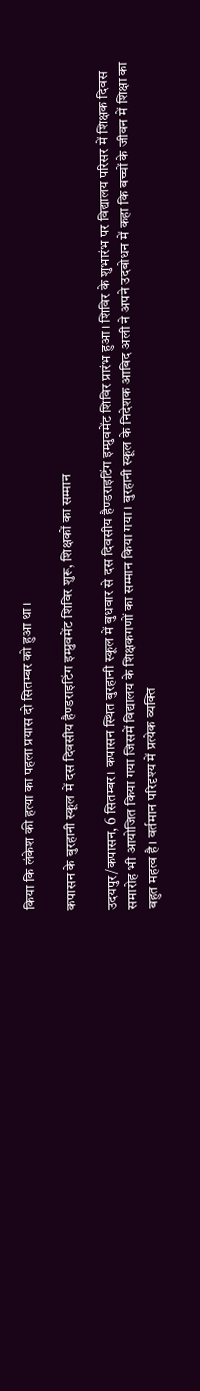किया कि लंकेश की हत्या का पहला प्रयास दो सितम्बर को हुआ था।

कपासन के बुरहानी स्कूल में दस दिवसीय हैण्डराइटिंग इम्प्रुवमेंट शिविर शुरू, शिक्षकों का सम्मान

उदयपुर/कपासन, 6 सितम्बर। कपासन स्थित बुरहानी स्कूल में बुधवार से दस दिवसीय हैण्डराइटिंग इम्प्रुवमेंट शिविर प्रारंभ हुआ। शिविर के शुभारंभ पर विद्यालय परिसर में शिक्षक दिवस समारोह भी आयोजित किया गया जिसमें विद्यालय के शिक्षकगणों का सम्मान किया गया। बुरहानी स्कूल के निदेशक आबिद अली ने अपने उदबोधन में कहा कि बच्चों के जीवन में शिक्षा का बहुत महत्व है। वर्तमान परिदृश्य में प्रत्येक व्यक्ति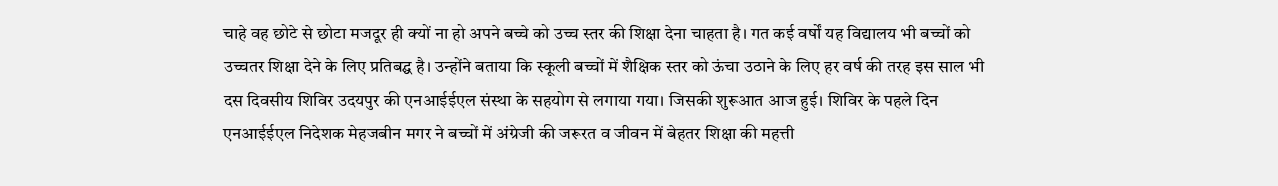चाहे वह छोटे से छोटा मजदूर ही क्यों ना हो अपने बच्चे को उच्च स्तर की शिक्षा देना चाहता है। गत कई वर्षों यह विद्यालय भी बच्चों को उच्चतर शिक्षा देने के लिए प्रतिबद्घ है। उन्होंने बताया कि स्कूली बच्चों में शैक्षिक स्तर को ऊंचा उठाने के लिए हर वर्ष की तरह इस साल भी दस दिवसीय शिविर उदयपुर की एनआईईएल संस्था के सहयोग से लगाया गया। जिसकी शुरूआत आज हुई। शिविर के पहले दिन एनआईईएल निदेशक मेहजबीन मगर ने बच्चों में अंग्रेजी की जरूरत व जीवन में बेहतर शिक्षा की महत्ती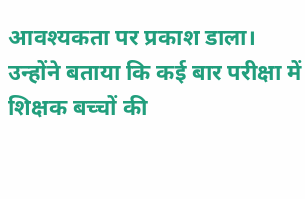आवश्यकता पर प्रकाश डाला। उन्होंने बताया कि कई बार परीक्षा में शिक्षक बच्चों की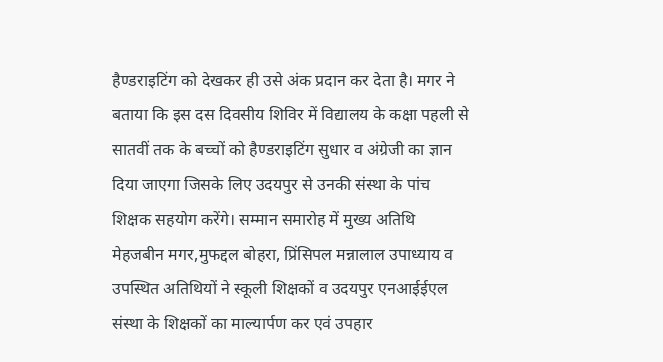हैण्डराइटिंग को देखकर ही उसे अंक प्रदान कर देता है। मगर ने बताया कि इस दस दिवसीय शिविर में विद्यालय के कक्षा पहली से सातवीं तक के बच्चों को हैण्डराइटिंग सुधार व अंग्रेजी का ज्ञान दिया जाएगा जिसके लिए उदयपुर से उनकी संस्था के पांच शिक्षक सहयोग करेंगे। सम्मान समारोह में मुख्य अतिथि मेहजबीन मगर,मुफद्दल बोहरा, प्रिंसिपल मन्नालाल उपाध्याय व उपस्थित अतिथियों ने स्कूली शिक्षकों व उदयपुर एनआईईएल संस्था के शिक्षकों का माल्यार्पण कर एवं उपहार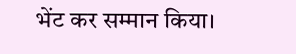भेंट कर सम्मान किया।